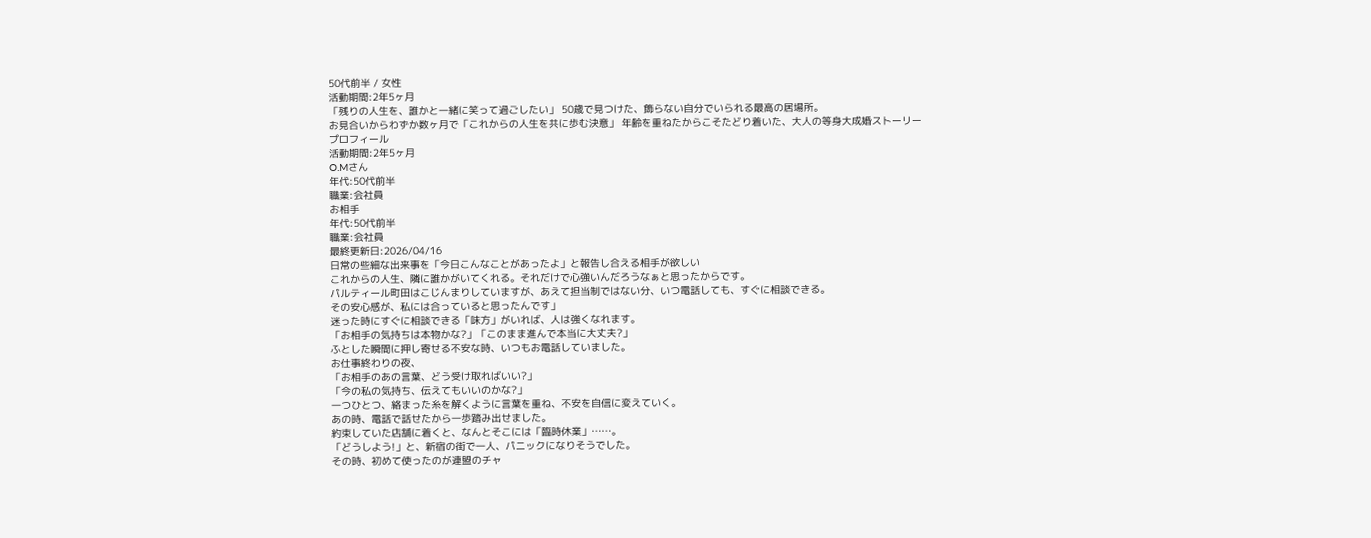50代前半 / 女性
活動期間:2年5ヶ月
「残りの人生を、誰かと一緒に笑って過ごしたい」 50歳で見つけた、飾らない自分でいられる最高の居場所。
お見合いからわずか数ヶ月で「これからの人生を共に歩む決意」 年齢を重ねたからこそたどり着いた、大人の等身大成婚ストーリー
プロフィール
活動期間:2年5ヶ月
O.Mさん
年代:50代前半
職業:会社員
お相手
年代:50代前半
職業:会社員
最終更新日:2026/04/16
日常の些細な出来事を「今日こんなことがあったよ」と報告し合える相手が欲しい
これからの人生、隣に誰かがいてくれる。それだけで心強いんだろうなぁと思ったからです。
パルティール町田はこじんまりしていますが、あえて担当制ではない分、いつ電話しても、すぐに相談できる。
その安心感が、私には合っていると思ったんです」
迷った時にすぐに相談できる「味方」がいれば、人は強くなれます。
「お相手の気持ちは本物かな?」「このまま進んで本当に大丈夫?」
ふとした瞬間に押し寄せる不安な時、いつもお電話していました。
お仕事終わりの夜、
「お相手のあの言葉、どう受け取ればいい?」
「今の私の気持ち、伝えてもいいのかな?」
一つひとつ、絡まった糸を解くように言葉を重ね、不安を自信に変えていく。
あの時、電話で話せたから一歩踏み出せました。
約束していた店舗に着くと、なんとそこには「臨時休業」……。
「どうしよう!」と、新宿の街で一人、パニックになりそうでした。
その時、初めて使ったのが連盟のチャ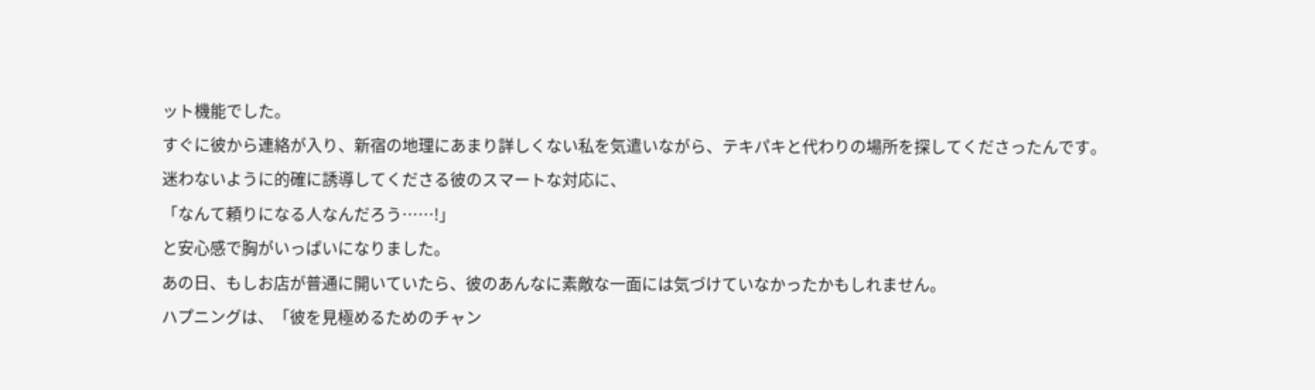ット機能でした。
すぐに彼から連絡が入り、新宿の地理にあまり詳しくない私を気遣いながら、テキパキと代わりの場所を探してくださったんです。
迷わないように的確に誘導してくださる彼のスマートな対応に、
「なんて頼りになる人なんだろう……!」
と安心感で胸がいっぱいになりました。
あの日、もしお店が普通に開いていたら、彼のあんなに素敵な一面には気づけていなかったかもしれません。
ハプニングは、「彼を見極めるためのチャン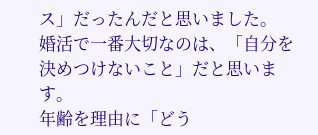ス」だったんだと思いました。
婚活で一番大切なのは、「自分を決めつけないこと」だと思います。
年齢を理由に「どう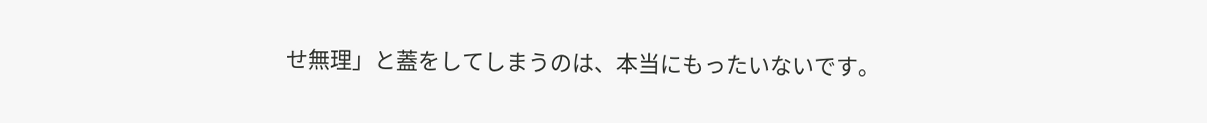せ無理」と蓋をしてしまうのは、本当にもったいないです。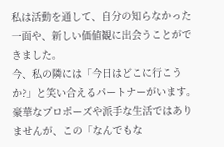私は活動を通して、自分の知らなかった一面や、新しい価値観に出会うことができました。
今、私の隣には「今日はどこに行こうか?」と笑い合えるパートナーがいます。
豪華なプロポーズや派手な生活ではありませんが、この「なんでもな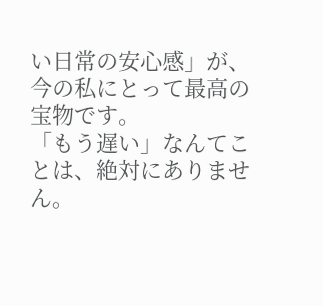い日常の安心感」が、今の私にとって最高の宝物です。
「もう遅い」なんてことは、絶対にありません。